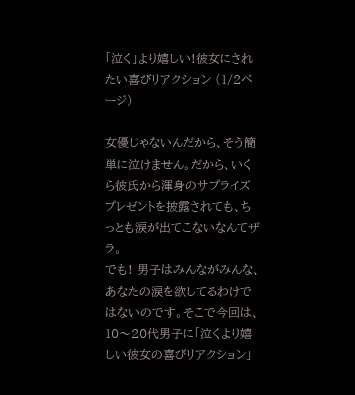「泣く」より嬉しい!彼女にされたい喜びリアクション (1/2ページ)

女優じゃないんだから、そう簡単に泣けません。だから、いくら彼氏から渾身のサプライズプレゼントを披露されても、ちっとも涙が出てこないなんてザラ。
でも! 男子はみんながみんな、あなたの涙を欲してるわけではないのです。そこで今回は、10〜20代男子に「泣くより嬉しい彼女の喜びリアクション」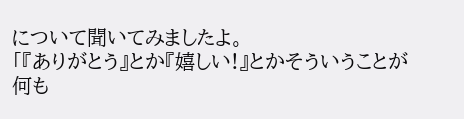について聞いてみましたよ。
「『ありがとう』とか『嬉しい!』とかそういうことが何も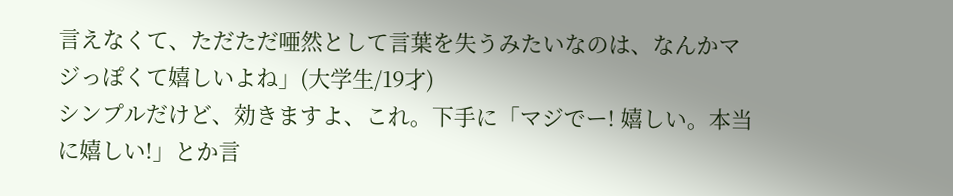言えなくて、ただただ唖然として言葉を失うみたいなのは、なんかマジっぽくて嬉しいよね」(大学生/19才)
シンプルだけど、効きますよ、これ。下手に「マジでー! 嬉しい。本当に嬉しい!」とか言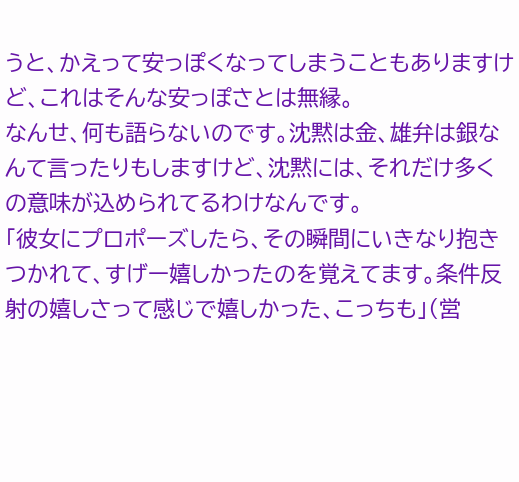うと、かえって安っぽくなってしまうこともありますけど、これはそんな安っぽさとは無縁。
なんせ、何も語らないのです。沈黙は金、雄弁は銀なんて言ったりもしますけど、沈黙には、それだけ多くの意味が込められてるわけなんです。
「彼女にプロポーズしたら、その瞬間にいきなり抱きつかれて、すげー嬉しかったのを覚えてます。条件反射の嬉しさって感じで嬉しかった、こっちも」(営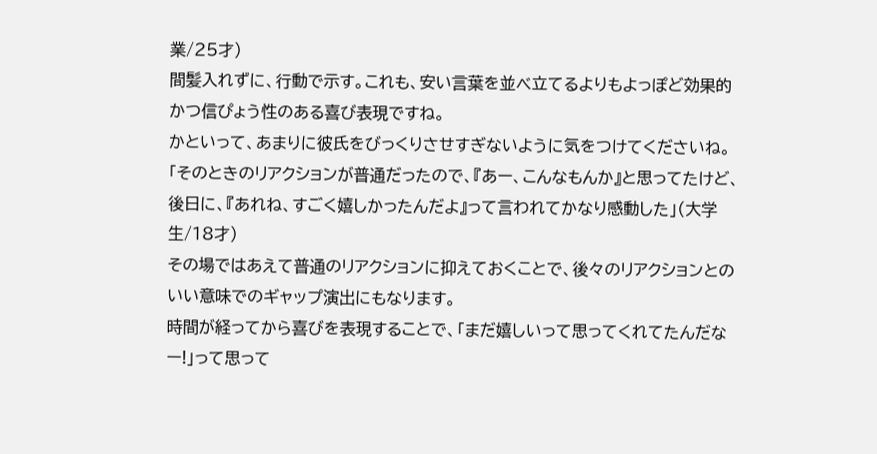業/25才)
間髪入れずに、行動で示す。これも、安い言葉を並べ立てるよりもよっぽど効果的かつ信ぴょう性のある喜び表現ですね。
かといって、あまりに彼氏をびっくりさせすぎないように気をつけてくださいね。
「そのときのリアクションが普通だったので、『あー、こんなもんか』と思ってたけど、後日に、『あれね、すごく嬉しかったんだよ』って言われてかなり感動した」(大学生/18才)
その場ではあえて普通のリアクションに抑えておくことで、後々のリアクションとのいい意味でのギャップ演出にもなります。
時間が経ってから喜びを表現することで、「まだ嬉しいって思ってくれてたんだなー!」って思って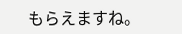もらえますね。